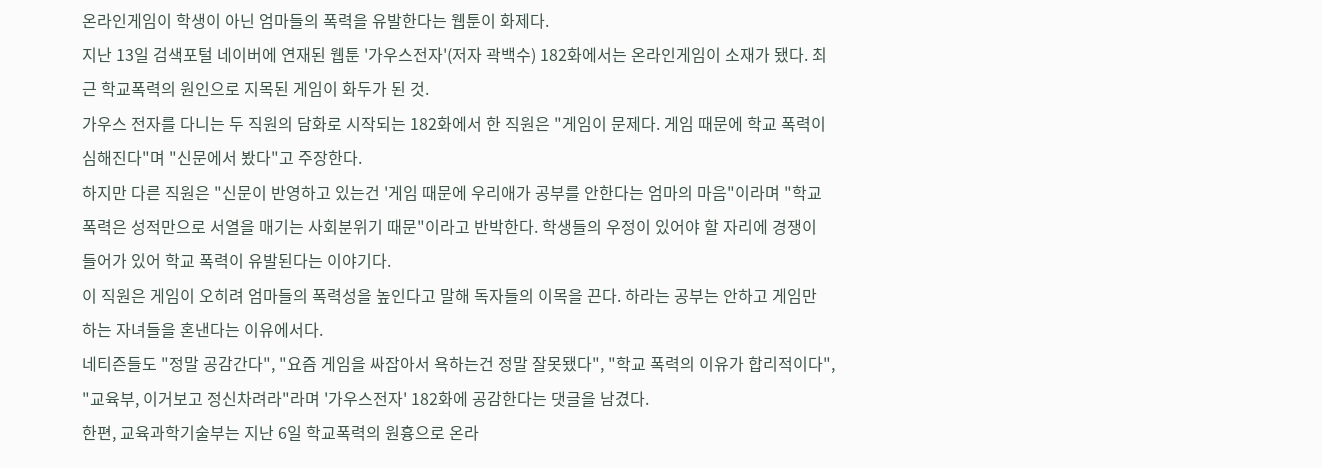온라인게임이 학생이 아닌 엄마들의 폭력을 유발한다는 웹툰이 화제다.
지난 13일 검색포털 네이버에 연재된 웹툰 '가우스전자'(저자 곽백수) 182화에서는 온라인게임이 소재가 됐다. 최근 학교폭력의 원인으로 지목된 게임이 화두가 된 것.
가우스 전자를 다니는 두 직원의 담화로 시작되는 182화에서 한 직원은 "게임이 문제다. 게임 때문에 학교 폭력이 심해진다"며 "신문에서 봤다"고 주장한다.
하지만 다른 직원은 "신문이 반영하고 있는건 '게임 때문에 우리애가 공부를 안한다는 엄마의 마음"이라며 "학교 폭력은 성적만으로 서열을 매기는 사회분위기 때문"이라고 반박한다. 학생들의 우정이 있어야 할 자리에 경쟁이 들어가 있어 학교 폭력이 유발된다는 이야기다.
이 직원은 게임이 오히려 엄마들의 폭력성을 높인다고 말해 독자들의 이목을 끈다. 하라는 공부는 안하고 게임만 하는 자녀들을 혼낸다는 이유에서다.
네티즌들도 "정말 공감간다", "요즘 게임을 싸잡아서 욕하는건 정말 잘못됐다", "학교 폭력의 이유가 합리적이다", "교육부, 이거보고 정신차려라"라며 '가우스전자' 182화에 공감한다는 댓글을 남겼다.
한편, 교육과학기술부는 지난 6일 학교폭력의 원흉으로 온라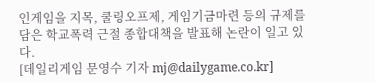인게임을 지목, 쿨링오프제, 게임기금마련 등의 규제를 담은 학교폭력 근절 종합대책을 발표해 논란이 일고 있다.
[데일리게임 문영수 기자 mj@dailygame.co.kr]